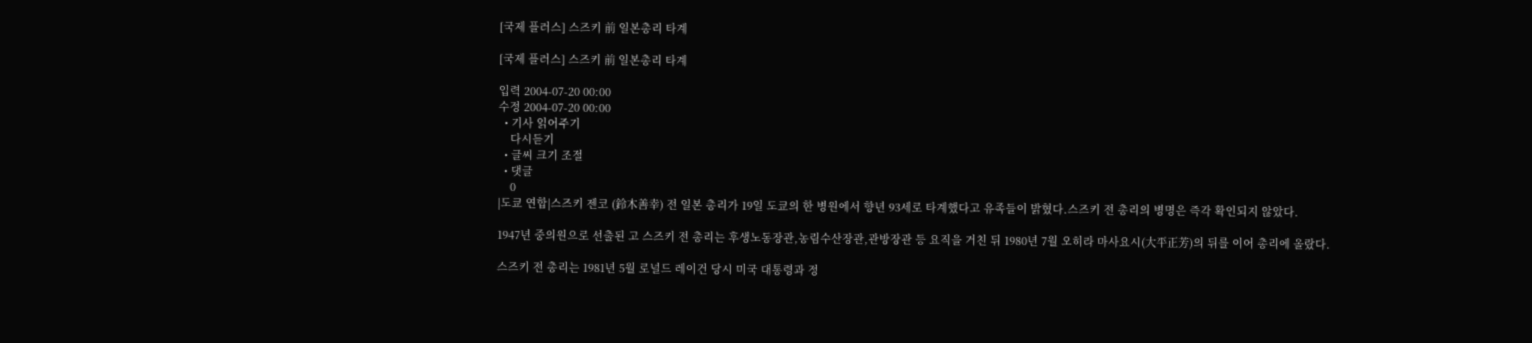[국제 플러스] 스즈키 前 일본총리 타계

[국제 플러스] 스즈키 前 일본총리 타계

입력 2004-07-20 00:00
수정 2004-07-20 00:00
  • 기사 읽어주기
    다시듣기
  • 글씨 크기 조절
  • 댓글
    0
|도쿄 연합|스즈키 젠코 (鈴木善幸) 전 일본 총리가 19일 도쿄의 한 병원에서 향년 93세로 타계했다고 유족들이 밝혔다.스즈키 전 총리의 병명은 즉각 확인되지 않았다.

1947년 중의원으로 선출된 고 스즈키 전 총리는 후생노동장관,농림수산장관,관방장관 등 요직을 거친 뒤 1980년 7월 오히라 마사요시(大平正芳)의 뒤를 이어 총리에 올랐다.

스즈키 전 총리는 1981년 5월 로널드 레이건 당시 미국 대통령과 정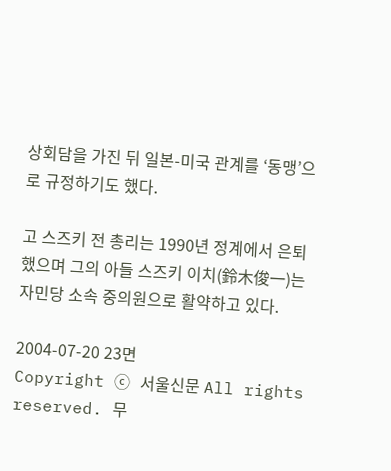상회담을 가진 뒤 일본-미국 관계를 ‘동맹’으로 규정하기도 했다.

고 스즈키 전 총리는 1990년 정계에서 은퇴했으며 그의 아들 스즈키 이치(鈴木俊一)는 자민당 소속 중의원으로 활약하고 있다.

2004-07-20 23면
Copyright ⓒ 서울신문 All rights reserved. 무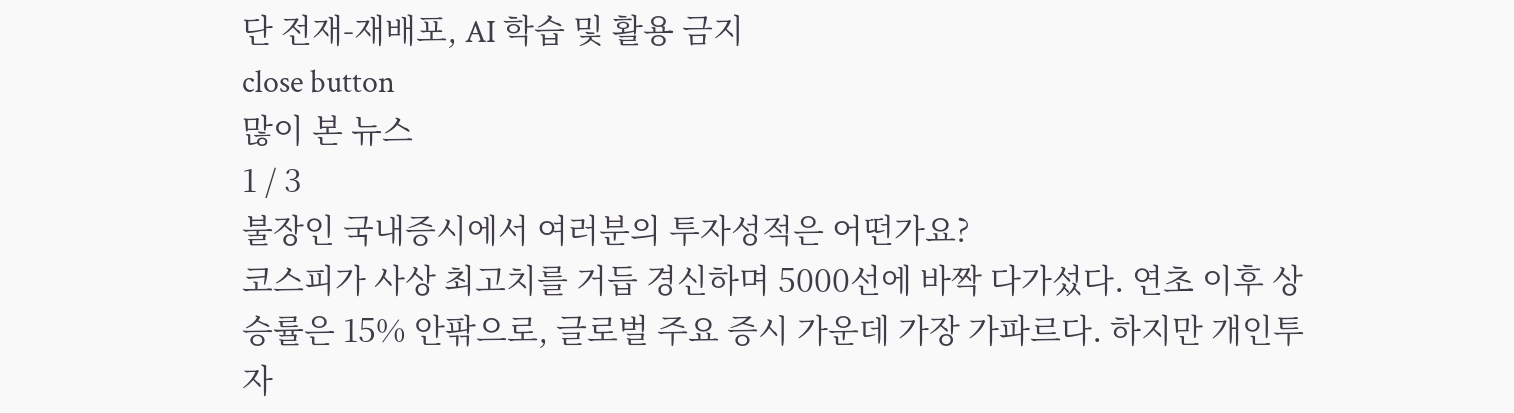단 전재-재배포, AI 학습 및 활용 금지
close button
많이 본 뉴스
1 / 3
불장인 국내증시에서 여러분의 투자성적은 어떤가요?
코스피가 사상 최고치를 거듭 경신하며 5000선에 바짝 다가섰다. 연초 이후 상승률은 15% 안팎으로, 글로벌 주요 증시 가운데 가장 가파르다. 하지만 개인투자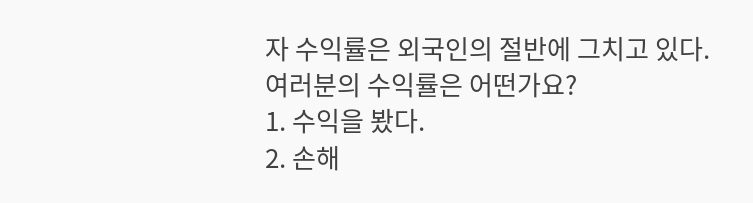자 수익률은 외국인의 절반에 그치고 있다. 여러분의 수익률은 어떤가요?
1. 수익을 봤다.
2. 손해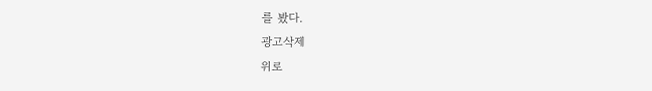를 봤다.
광고삭제
위로